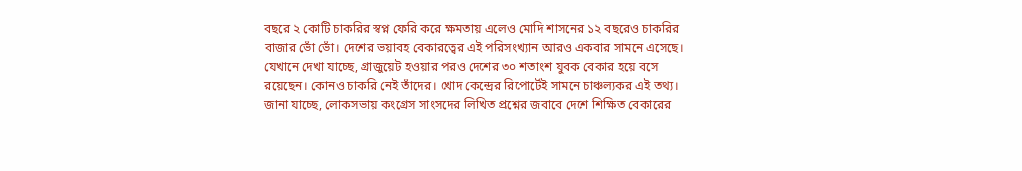বছরে ২ কোটি চাকরির স্বপ্ন ফেরি করে ক্ষমতায় এলেও মোদি শাসনের ১২ বছরেও চাকরির বাজার ভোঁ ভোঁ। দেশের ভয়াবহ বেকারত্বের এই পরিসংখ্যান আরও একবার সামনে এসেছে। যেখানে দেখা যাচ্ছে, গ্রাজুয়েট হওয়ার পরও দেশের ৩০ শতাংশ যুবক বেকার হয়ে বসে রয়েছেন। কোনও চাকরি নেই তাঁদের। খোদ কেন্দ্রের রিপোর্টেই সামনে চাঞ্চল্যকর এই তথ্য।
জানা যাচ্ছে, লোকসভায় কংগ্রেস সাংসদের লিখিত প্রশ্নের জবাবে দেশে শিক্ষিত বেকারের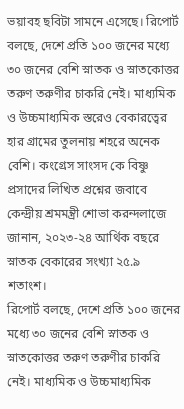ভয়াবহ ছবিটা সামনে এসেছে। রিপোর্ট বলছে, দেশে প্রতি ১০০ জনের মধ্যে ৩০ জনের বেশি স্নাতক ও স্নাতকোত্তর তরুণ তরুণীর চাকরি নেই। মাধ্যমিক ও উচ্চমাধ্যমিক স্তরেও বেকারত্বের হার গ্রামের তুলনায় শহরে অনেক বেশি। কংগ্রেস সাংসদ কে বিষ্ণু প্রসাদের লিখিত প্রশ্নের জবাবে কেন্দ্রীয় শ্রমমন্ত্রী শোভা করন্দলাজে জানান, ২০২৩-২৪ আর্থিক বছরে স্নাতক বেকারের সংখ্যা ২৫.৯ শতাংশ।
রিপোর্ট বলছে, দেশে প্রতি ১০০ জনের মধ্যে ৩০ জনের বেশি স্নাতক ও স্নাতকোত্তর তরুণ তরুণীর চাকরি নেই। মাধ্যমিক ও উচ্চমাধ্যমিক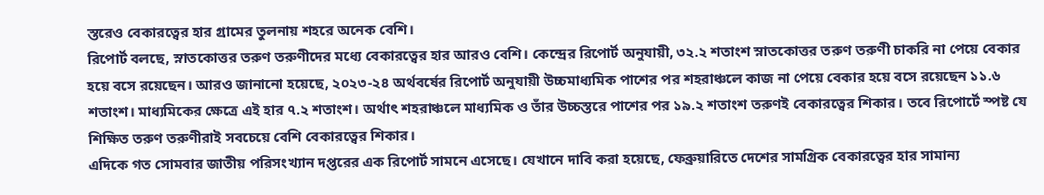স্তরেও বেকারত্বের হার গ্রামের তুলনায় শহরে অনেক বেশি।
রিপোর্ট বলছে, স্নাতকোত্তর তরুণ তরুণীদের মধ্যে বেকারত্বের হার আরও বেশি। কেন্দ্রের রিপোর্ট অনুযায়ী, ৩২.২ শতাংশ স্নাতকোত্তর তরুণ তরুণী চাকরি না পেয়ে বেকার হয়ে বসে রয়েছেন। আরও জানানো হয়েছে, ২০২৩-২৪ অর্থবর্ষের রিপোর্ট অনুযায়ী উচ্চমাধ্যমিক পাশের পর শহরাঞ্চলে কাজ না পেয়ে বেকার হয়ে বসে রয়েছেন ১১.৬ শতাংশ। মাধ্যমিকের ক্ষেত্রে এই হার ৭.২ শতাংশ। অর্থাৎ শহরাঞ্চলে মাধ্যমিক ও তাঁর উচ্চস্তরে পাশের পর ১৯.২ শতাংশ তরুণই বেকারত্বের শিকার। তবে রিপোর্টে স্পষ্ট যে শিক্ষিত তরুণ তরুণীরাই সবচেয়ে বেশি বেকারত্বের শিকার।
এদিকে গত সোমবার জাতীয় পরিসংখ্যান দপ্তরের এক রিপোর্ট সামনে এসেছে। যেখানে দাবি করা হয়েছে, ফেব্রুয়ারিতে দেশের সামগ্রিক বেকারত্বের হার সামান্য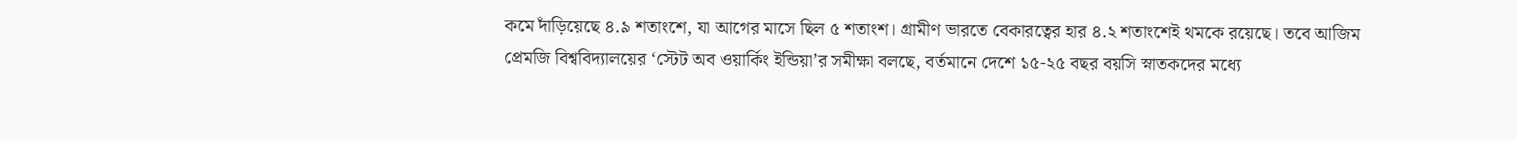কমে দাঁড়িয়েছে ৪.৯ শতাংশে, যা আগের মাসে ছিল ৫ শতাংশ। গ্রামীণ ভারতে বেকারত্বের হার ৪.২ শতাংশেই থমকে রয়েছে। তবে আজিম প্রেমজি বিশ্ববিদ্যালয়ের ‘স্টেট অব ওয়ার্কিং ইন্ডিয়া’র সমীক্ষা বলছে, বর্তমানে দেশে ১৫-২৫ বছর বয়সি স্নাতকদের মধ্যে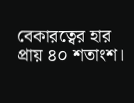বেকারত্বের হার প্রায় ৪০ শতাংশ।